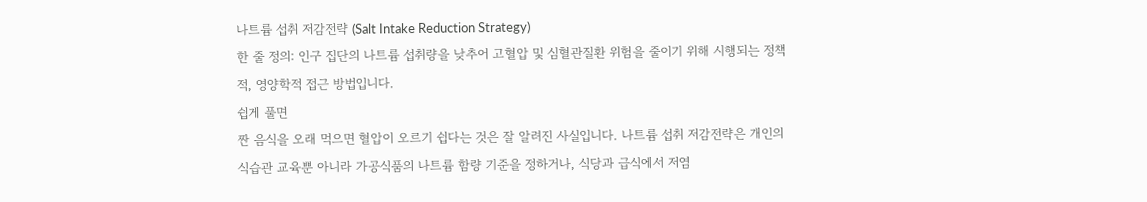나트륨 섭취 저감전략 (Salt Intake Reduction Strategy)
한 줄 정의: 인구 집단의 나트륨 섭취량을 낮추어 고혈압 및 심혈관질환 위험을 줄이기 위해 시행되는 정책적, 영양학적 접근 방법입니다.
쉽게 풀면
짠 음식을 오래 먹으면 혈압이 오르기 쉽다는 것은 잘 알려진 사실입니다. 나트륨 섭취 저감전략은 개인의 식습관 교육뿐 아니라 가공식품의 나트륨 함량 기준을 정하거나, 식당과 급식에서 저염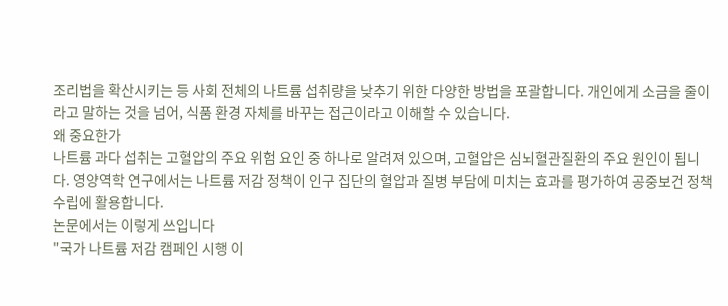조리법을 확산시키는 등 사회 전체의 나트륨 섭취량을 낮추기 위한 다양한 방법을 포괄합니다. 개인에게 소금을 줄이라고 말하는 것을 넘어, 식품 환경 자체를 바꾸는 접근이라고 이해할 수 있습니다.
왜 중요한가
나트륨 과다 섭취는 고혈압의 주요 위험 요인 중 하나로 알려져 있으며, 고혈압은 심뇌혈관질환의 주요 원인이 됩니다. 영양역학 연구에서는 나트륨 저감 정책이 인구 집단의 혈압과 질병 부담에 미치는 효과를 평가하여 공중보건 정책 수립에 활용합니다.
논문에서는 이렇게 쓰입니다
"국가 나트륨 저감 캠페인 시행 이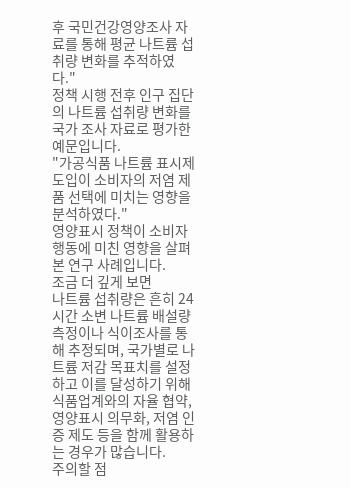후 국민건강영양조사 자료를 통해 평균 나트륨 섭취량 변화를 추적하였다."
정책 시행 전후 인구 집단의 나트륨 섭취량 변화를 국가 조사 자료로 평가한 예문입니다.
"가공식품 나트륨 표시제 도입이 소비자의 저염 제품 선택에 미치는 영향을 분석하였다."
영양표시 정책이 소비자 행동에 미친 영향을 살펴본 연구 사례입니다.
조금 더 깊게 보면
나트륨 섭취량은 흔히 24시간 소변 나트륨 배설량 측정이나 식이조사를 통해 추정되며, 국가별로 나트륨 저감 목표치를 설정하고 이를 달성하기 위해 식품업계와의 자율 협약, 영양표시 의무화, 저염 인증 제도 등을 함께 활용하는 경우가 많습니다.
주의할 점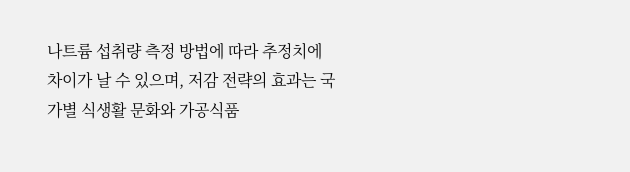나트륨 섭취량 측정 방법에 따라 추정치에 차이가 날 수 있으며, 저감 전략의 효과는 국가별 식생활 문화와 가공식품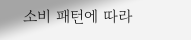소비 패턴에 따라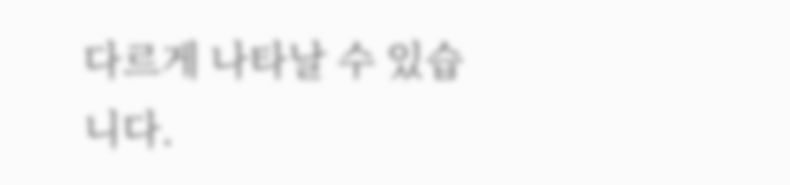다르게 나타날 수 있습니다.